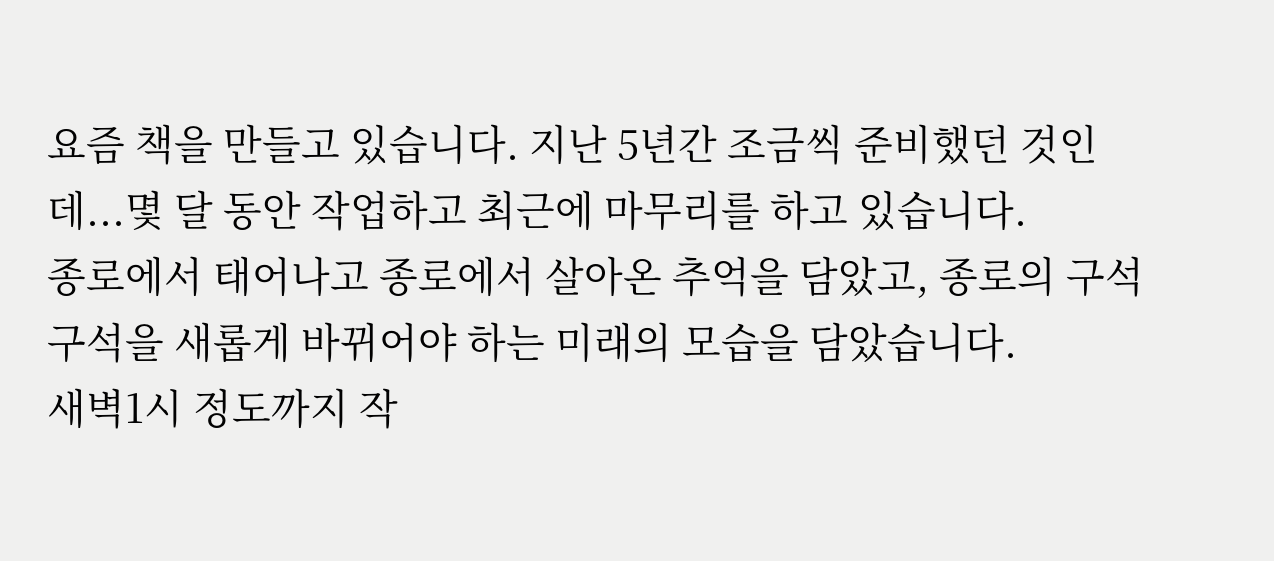요즘 책을 만들고 있습니다. 지난 5년간 조금씩 준비했던 것인데...몇 달 동안 작업하고 최근에 마무리를 하고 있습니다.
종로에서 태어나고 종로에서 살아온 추억을 담았고, 종로의 구석구석을 새롭게 바뀌어야 하는 미래의 모습을 담았습니다.
새벽1시 정도까지 작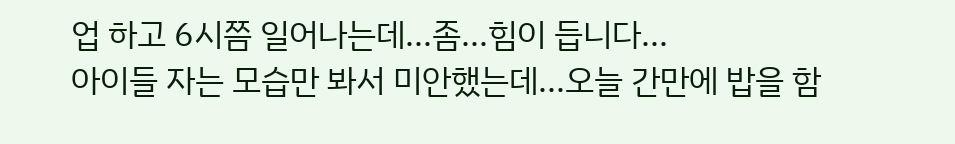업 하고 6시쯤 일어나는데...좀...힘이 듭니다...
아이들 자는 모습만 봐서 미안했는데...오늘 간만에 밥을 함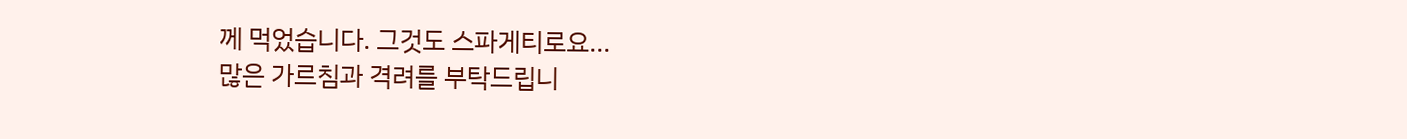께 먹었습니다. 그것도 스파게티로요...
많은 가르침과 격려를 부탁드립니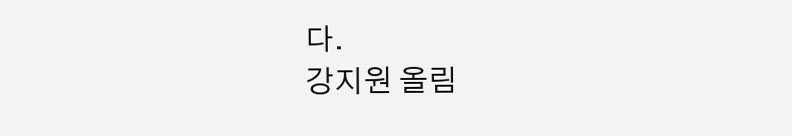다.
강지원 올림